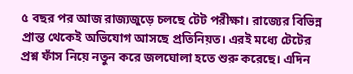৫ বছর পর আজ রাজ্যজুড়ে চলছে টেট পরীক্ষা। রাজ্যের বিভিন্ন প্রান্ত থেকেই অভিযোগ আসছে প্রতিনিয়ত। এরই মধ্যে টেটের প্রশ্ন ফাঁস নিয়ে নতুন করে জলঘোলা হতে শুরু করেছে। এদিন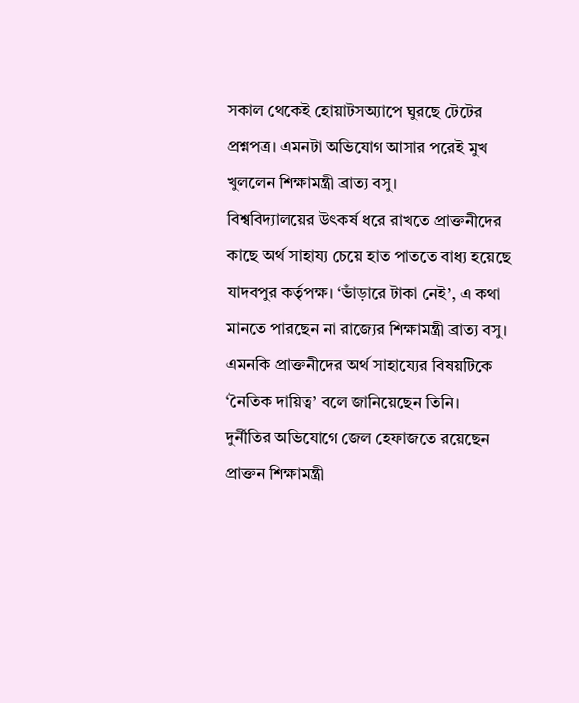সকাল থেকেই হোয়াটসঅ্যাপে ঘুরছে টেটের প্রশ্নপত্র। এমনটা অভিযোগ আসার পরেই মুখ খুললেন শিক্ষামন্ত্রী ব্রাত্য বসু।
বিশ্ববিদ্যালয়ের উৎকর্ষ ধরে রাখতে প্রাক্তনীদের কাছে অর্থ সাহায্য চেয়ে হাত পাততে বাধ্য হয়েছে যাদবপুর কর্তৃপক্ষ। ‘ভাঁড়ারে টাকা নেই’, এ কথা মানতে পারছেন না রাজ্যের শিক্ষামন্ত্রী ব্রাত্য বসু। এমনকি প্রাক্তনীদের অর্থ সাহায্যের বিষয়টিকে ‘নৈতিক দায়িত্ব’ বলে জানিয়েছেন তিনি।
দুর্নীতির অভিযোগে জেল হেফাজতে রয়েছেন প্রাক্তন শিক্ষামন্ত্রী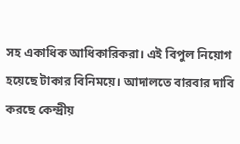সহ একাধিক আধিকারিকরা। এই বিপুল নিয়োগ হয়েছে টাকার বিনিময়ে। আদালতে বারবার দাবি করছে কেন্দ্রীয়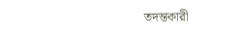তদন্তকারী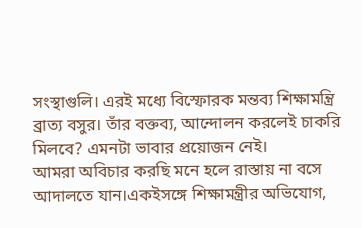সংস্থাগুলি। এরই মধ্যে বিস্ফোরক মন্তব্য শিক্ষামন্ত্রি ব্রাত্য বসুর। তাঁর বক্তব্য, আন্দোলন করলেই চাকরি মিলবে? এমনটা ভাবার প্রয়োজন নেই।
আমরা অবিচার করছি মনে হলে রাস্তায় না বসে আদালতে যান।একইসঙ্গে শিক্ষামন্ত্রীর অভিযোগ,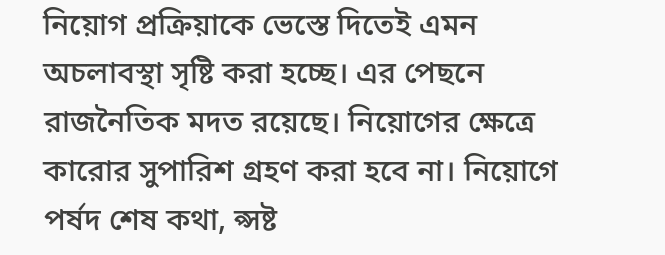নিয়োগ প্রক্রিয়াকে ভেস্তে দিতেই এমন অচলাবস্থা সৃষ্টি করা হচ্ছে। এর পেছনে রাজনৈতিক মদত রয়েছে। নিয়োগের ক্ষেত্রে কারোর সুপারিশ গ্রহণ করা হবে না। নিয়োগে পর্ষদ শেষ কথা, প্সষ্ট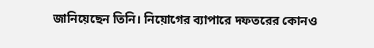জানিয়েছেন তিনি। নিয়োগের ব্যাপারে দফতরের কোনও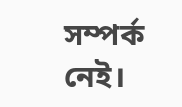সম্পর্ক নেই।